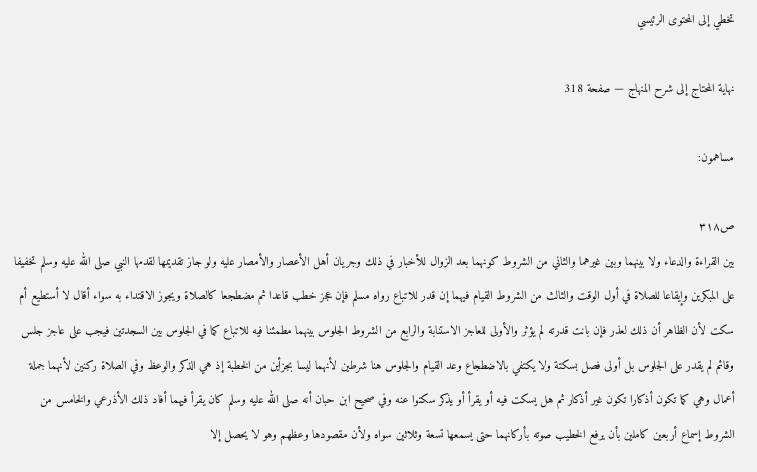تخطي إلى المحتوى الرئيسي

نهاية المحتاج إلى شرح المنهاج — صفحة 318

مساهمون:

ص٣١٨
بين القراءة والدعاء ولا بينهما وبين غيرهما والثاني من الشروط كونهما بعد الزوال للأخبار في ذلك وجريان أهل الأعصار والأمصار عليه ولو جاز تقديمها لقدمها النبي صلى الله عليه وسلم تخفيفا على المبكرين وإيقاعا للصلاة في أول الوقت والثالث من الشروط القيام فيهما إن قدر للاتباع رواه مسلم فإن عجز خطب قاعدا ثم مضطجعا كالصلاة ويجوز الاقتداء به سواء أقال لا أستطيع أم سكت لأن الظاهر أن ذلك لعذر فإن بانت قدرته لم يؤثر والأولى للعاجز الاستنابة والرابع من الشروط الجلوس بينهما مطمئنا فيه للاتباع كما في الجلوس بين السجدتين فيجب على عاجز جلس وقائم لم يقدر على الجلوس بل أولى فصل بسكتة ولا يكتفي بالاضطجاع وعد القيام والجلوس هنا شرطين لأنهما ليسا بجزأين من الخطبة إذ هي الذكر والوعظ وفي الصلاة ركنين لأنهما جملة أعمال وهي كما تكون أذكارا تكون غير أذكار ثم هل يسكت فيه أو يقرأ أو يذكر سكتوا عنه وفي صحيح ابن حبان أنه صلى الله عليه وسلم كان يقرأ فيهما أفاد ذلك الأذرعي والخامس من الشروط إسماع أربعين كاملين بأن يرفع الخطيب صوته بأركانهما حتى يسمعها تسعة وثلاثين سواه ولأن مقصودها وعظهم وهو لا يحصل إلا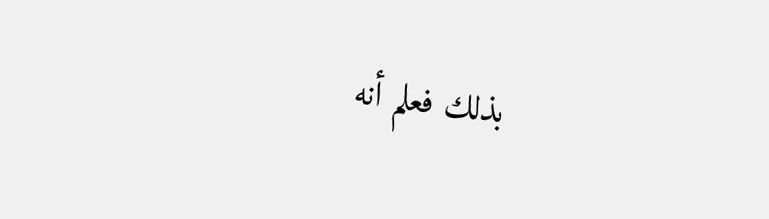بذلك فعلم أنه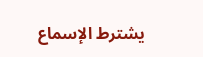يشترط الإسماع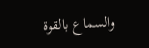والسماع بالقوة